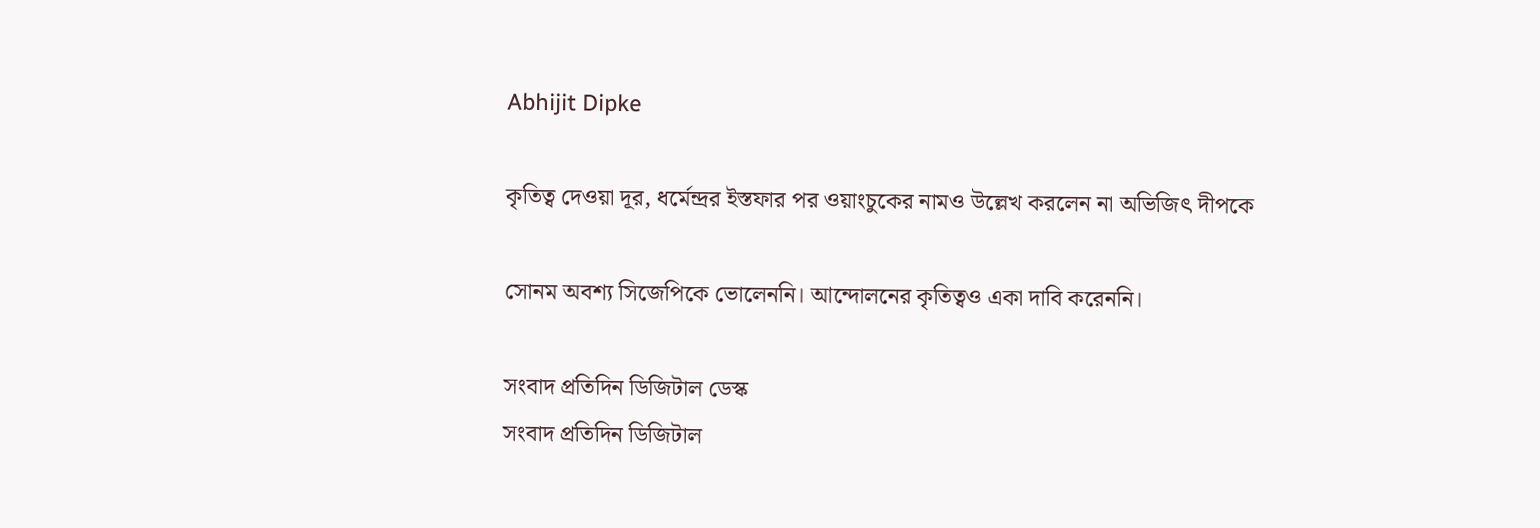Abhijit Dipke

কৃতিত্ব দেওয়া দূর, ধর্মেন্দ্রর ইস্তফার পর ওয়াংচুকের নামও উল্লেখ করলেন না অভিজিৎ দীপকে

সোনম অবশ্য সিজেপিকে ভোলেননি। আন্দোলনের কৃতিত্বও একা দাবি করেননি।

সংবাদ প্রতিদিন ডিজিটাল ডেস্ক
সংবাদ প্রতিদিন ডিজিটাল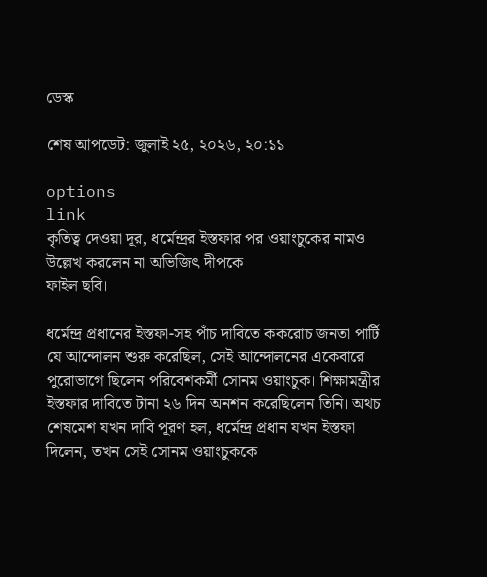ডেস্ক

শেষ আপডেট: জুলাই ২৫, ২০২৬, ২০:১১

options
link
কৃতিত্ব দেওয়া দূর, ধর্মেন্দ্রর ইস্তফার পর ওয়াংচুকের নামও উল্লেখ করলেন না অভিজিৎ দীপকে
ফাইল ছবি।

ধর্মেন্দ্র প্রধানের ইস্তফা-সহ পাঁচ দাবিতে ককরোচ জনতা পার্টি যে আন্দোলন শুরু করেছিল, সেই আন্দোলনের একেবারে পুরোভাগে ছিলেন পরিবেশকর্মী সোনম ওয়াংচুক। শিক্ষামন্ত্রীর ইস্তফার দাবিতে টানা ২৬ দিন অনশন করেছিলেন তিনি। অথচ শেষমেশ যখন দাবি পূরণ হল, ধর্মেন্দ্র প্রধান যখন ইস্তফা দিলেন, তখন সেই সোনম ওয়াংচুককে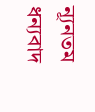ন্যূনতম ধন্যবাদ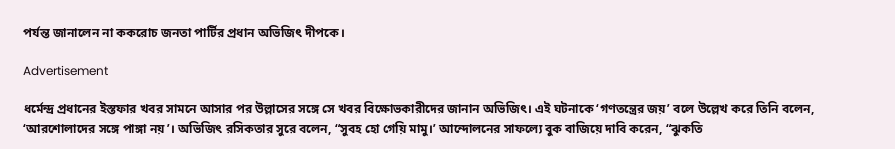পর্যন্ত জানালেন না ককরোচ জনতা পার্টির প্রধান অভিজিৎ দীপকে।

Advertisement

ধর্মেন্দ্র প্রধানের ইস্তফার খবর সামনে আসার পর উল্লাসের সঙ্গে সে খবর বিক্ষোভকারীদের জানান অভিজিৎ। এই ঘটনাকে ‘গণতন্ত্রের জয়’ বলে উল্লেখ করে তিনি বলেন, ‘আরশোলাদের সঙ্গে পাঙ্গা নয়’। অভিজিৎ রসিকতার সুরে বলেন, “সুবহ হো গেয়ি মামু।’ আন্দোলনের সাফল্যে বুক বাজিয়ে দাবি করেন, “ঝুকতি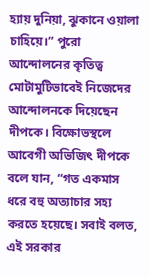হ্যায় দুনিয়া, ঝুকানে ওয়ালা চাহিয়ে।” পুরো আন্দোলনের কৃতিত্ব মোটামুটিভাবেই নিজেদের আন্দোলনকে দিয়েছেন দীপকে। বিক্ষোভস্থলে আবেগী অভিজিৎ দীপকে বলে যান, “গত একমাস ধরে বহু অত্যাচার সহ্য করতে হয়েছে। সবাই বলত, এই সরকার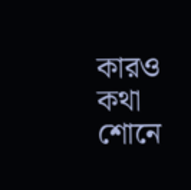কারও কথা শোনে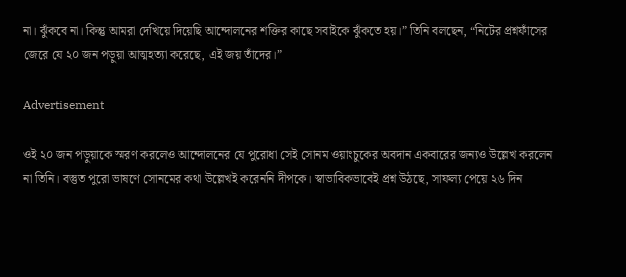না। ঝুঁকবে না। কিন্তু আমরা দেখিয়ে দিয়েছি আন্দোলনের শক্তির কাছে সবাইকে ঝুঁকতে হয়।” তিনি বলছেন, “নিটের প্রশ্নফাঁসের জেরে যে ২০ জন পড়ুয়া আত্মহত্যা করেছে, এই জয় তাঁদের।”

Advertisement

ওই ২০ জন পড়ুয়াকে স্মরণ করলেও আন্দোলনের যে পুরোধা সেই সোনম ওয়াংচুকের অবদান একবারের জন্যও উল্লেখ করলেন না তিনি। বস্তুত পুরো ভাষণে সোনমের কথা উল্লেখই করেননি দীপকে। স্বাভাবিকভাবেই প্রশ্ন উঠছে, সাফল্য পেয়ে ২৬ দিন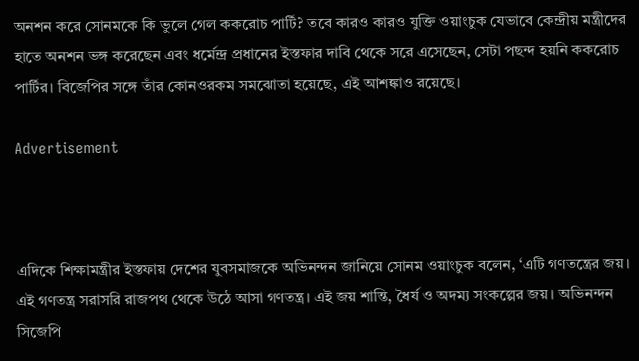অনশন করে সোনমকে কি ভুলে গেল ককরোচ পার্টি? তবে কারও কারও যুক্তি ওয়াংচুক যেভাবে কেন্দ্রীয় মন্ত্রীদের হাতে অনশন ভঙ্গ করেছেন এবং ধর্মেন্দ্র প্রধানের ইস্তফার দাবি থেকে সরে এসেছেন, সেটা পছন্দ হয়নি ককরোচ পার্টির। বিজেপির সঙ্গে তাঁর কোনওরকম সমঝোতা হয়েছে, এই আশঙ্কাও রয়েছে।

Advertisement



এদিকে শিক্ষামন্ত্রীর ইস্তফায় দেশের যুবসমাজকে অভিনন্দন জানিয়ে সোনম ওয়াংচুক বলেন, ‘এটি গণতন্ত্রের জয়। এই গণতন্ত্র সরাসরি রাজপথ থেকে উঠে আসা গণতন্ত্র। এই জয় শান্তি, ধৈর্য ও অদম্য সংকল্পের জয়। অভিনন্দন সিজেপি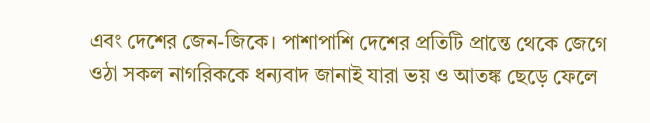এবং দেশের জেন-জিকে। পাশাপাশি দেশের প্রতিটি প্রান্তে থেকে জেগে ওঠা সকল নাগরিককে ধন্যবাদ জানাই যারা ভয় ও আতঙ্ক ছেড়ে ফেলে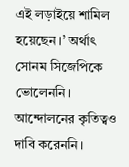এই লড়াইয়ে শামিল হয়েছেন।’ অর্থাৎ সোনম সিজেপিকে ভোলেননি। আন্দোলনের কৃতিত্বও দাবি করেননি।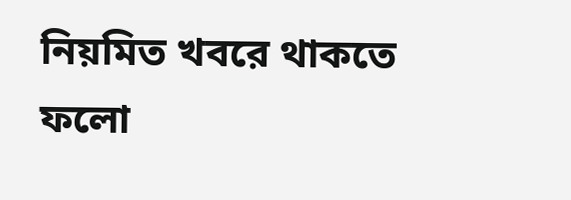নিয়মিত খবরে থাকতে ফলো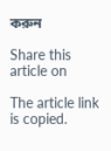করুন

Share this article on

The article link is copied.